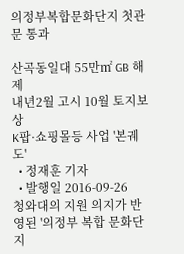의정부복합문화단지 첫관문 통과

산곡동일대 55만㎡ GB 해제
내년2월 고시 10월 토지보상
K팝·쇼핑몰등 사업 '본궤도'
  • 정재훈 기자
  • 발행일 2016-09-26
청와대의 지원 의지가 반영된 '의정부 복합 문화단지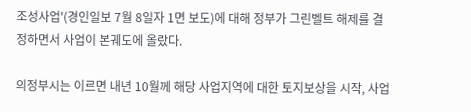조성사업'(경인일보 7월 8일자 1면 보도)에 대해 정부가 그린벨트 해제를 결정하면서 사업이 본궤도에 올랐다.

의정부시는 이르면 내년 10월께 해당 사업지역에 대한 토지보상을 시작, 사업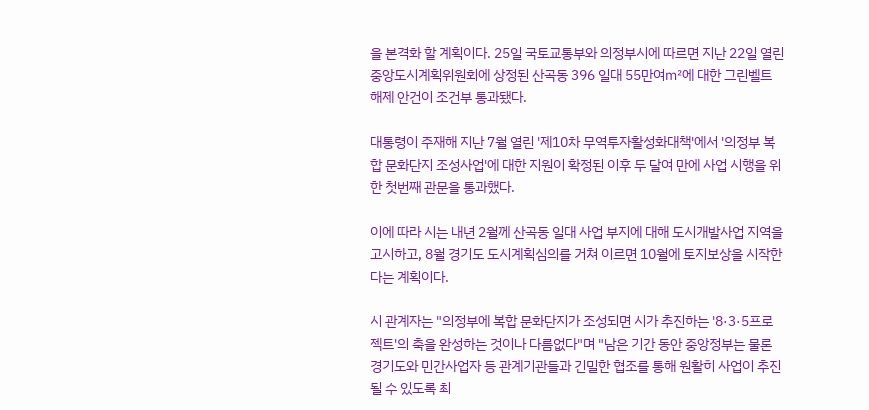을 본격화 할 계획이다. 25일 국토교통부와 의정부시에 따르면 지난 22일 열린 중앙도시계획위원회에 상정된 산곡동 396 일대 55만여㎡에 대한 그린벨트 해제 안건이 조건부 통과됐다.

대통령이 주재해 지난 7월 열린 '제10차 무역투자활성화대책'에서 '의정부 복합 문화단지 조성사업'에 대한 지원이 확정된 이후 두 달여 만에 사업 시행을 위한 첫번째 관문을 통과했다.

이에 따라 시는 내년 2월께 산곡동 일대 사업 부지에 대해 도시개발사업 지역을 고시하고, 8월 경기도 도시계획심의를 거쳐 이르면 10월에 토지보상을 시작한다는 계획이다.

시 관계자는 "의정부에 복합 문화단지가 조성되면 시가 추진하는 '8·3·5프로젝트'의 축을 완성하는 것이나 다름없다"며 "남은 기간 동안 중앙정부는 물론 경기도와 민간사업자 등 관계기관들과 긴밀한 협조를 통해 원활히 사업이 추진될 수 있도록 최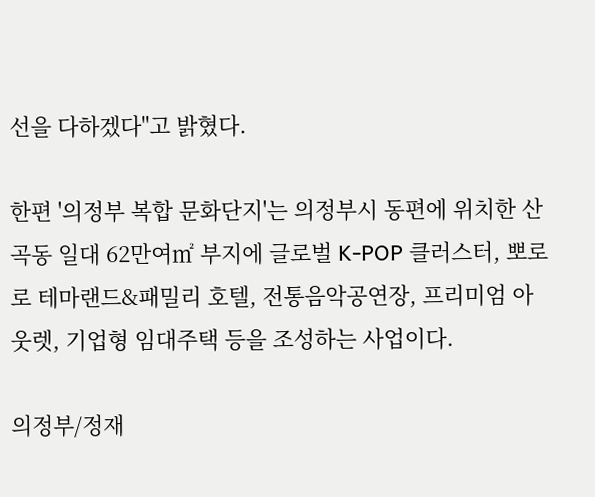선을 다하겠다"고 밝혔다.

한편 '의정부 복합 문화단지'는 의정부시 동편에 위치한 산곡동 일대 62만여㎡ 부지에 글로벌 K-POP 클러스터, 뽀로로 테마랜드&패밀리 호텔, 전통음악공연장, 프리미엄 아웃렛, 기업형 임대주택 등을 조성하는 사업이다.

의정부/정재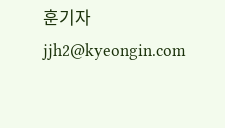훈기자 jjh2@kyeongin.com